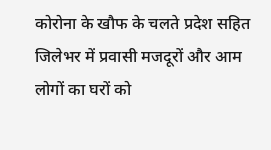कोरोना के खौफ के चलते प्रदेश सहित जिलेभर में प्रवासी मजदूरों और आम लोगों का घरों को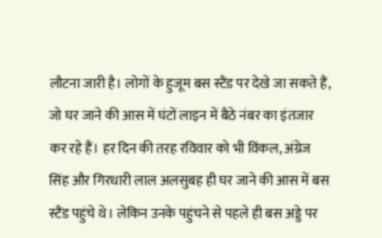लौटना जारी है। लोगों के हुजूम बस स्टैंड पर देखे जा सकते हैं, जो घर जाने की आस में घंटों लाइन में बैठे नंबर का इंतजार कर रहे हैं। हर दिन की तरह रविवार को भी विंकल, अंग्रेज सिंह और गिरधारी लाल अलसुबह ही घर जाने की आस में बस स्टैंड पहुंचे थे। लेकिन उनके पहुंचने से पहले ही बस अड्डे पर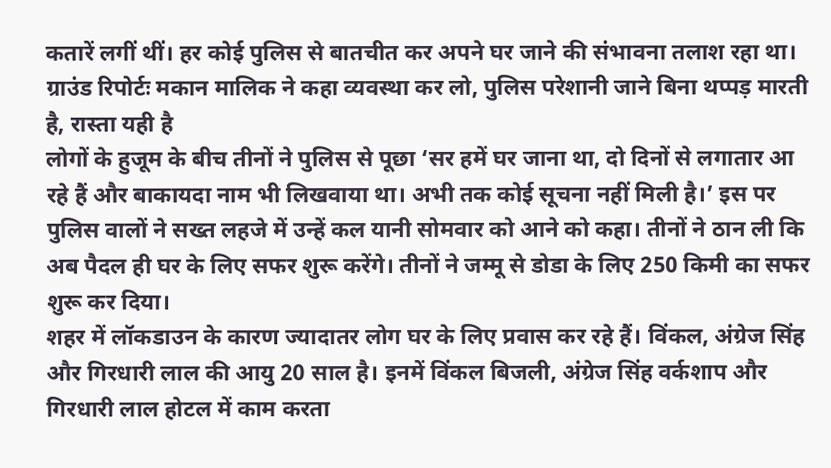कतारें लगीं थीं। हर कोई पुलिस से बातचीत कर अपने घर जाने की संभावना तलाश रहा था।
ग्राउंड रिपोर्टः मकान मालिक ने कहा व्यवस्था कर लो, पुलिस परेशानी जाने बिना थप्पड़ मारती है, रास्ता यही है
लोगों के हुजूम के बीच तीनों ने पुलिस से पूछा ‘सर हमें घर जाना था, दो दिनों से लगातार आ रहे हैं और बाकायदा नाम भी लिखवाया था। अभी तक कोई सूचना नहीं मिली है।’ इस पर पुलिस वालों ने सख्त लहजे में उन्हें कल यानी सोमवार को आने को कहा। तीनों ने ठान ली कि अब पैदल ही घर के लिए सफर शुरू करेंगे। तीनों ने जम्मू से डोडा के लिए 250 किमी का सफर शुरू कर दिया।
शहर में लॉकडाउन के कारण ज्यादातर लोग घर के लिए प्रवास कर रहे हैं। विंकल, अंग्रेज सिंह और गिरधारी लाल की आयु 20 साल है। इनमें विंकल बिजली, अंग्रेज सिंह वर्कशाप और गिरधारी लाल होटल में काम करता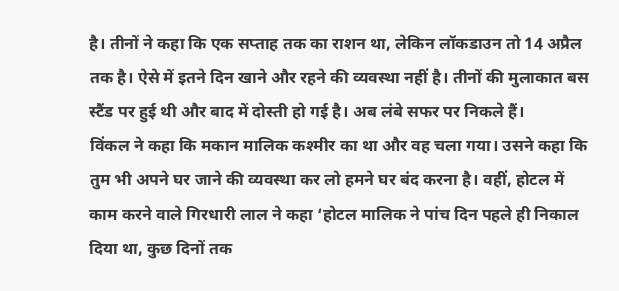है। तीनों ने कहा कि एक सप्ताह तक का राशन था, लेकिन लॉकडाउन तो 14 अप्रैल तक है। ऐसे में इतने दिन खाने और रहने की व्यवस्था नहीं है। तीनों की मुलाकात बस स्टैंड पर हुई थी और बाद में दोस्ती हो गई है। अब लंबे सफर पर निकले हैं।
विंकल ने कहा कि मकान मालिक कश्मीर का था और वह चला गया। उसने कहा कि तुम भी अपने घर जाने की व्यवस्था कर लो हमने घर बंद करना है। वहीं, होटल में काम करने वाले गिरधारी लाल ने कहा ‘होटल मालिक ने पांच दिन पहले ही निकाल दिया था, कुछ दिनों तक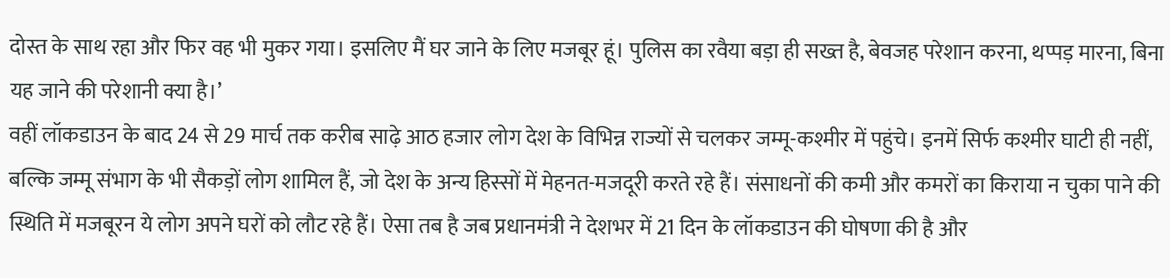दोस्त के साथ रहा और फिर वह भी मुकर गया। इसलिए मैं घर जाने के लिए मजबूर हूं। पुलिस का रवैया बड़ा ही सख्त है, बेवजह परेशान करना, थप्पड़ मारना, बिना यह जाने की परेशानी क्या है।’
वहीं लॉकडाउन के बाद 24 से 29 मार्च तक करीब साढ़े आठ हजार लोग देश के विभिन्न राज्यों से चलकर जम्मू-कश्मीर में पहुंचे। इनमें सिर्फ कश्मीर घाटी ही नहीं, बल्कि जम्मू संभाग के भी सैकड़ों लोग शामिल हैं, जो देश के अन्य हिस्सों में मेहनत-मजदूरी करते रहे हैं। संसाधनों की कमी और कमरों का किराया न चुका पाने की स्थिति में मजबूरन ये लोग अपने घरों को लौट रहे हैं। ऐसा तब है जब प्रधानमंत्री ने देशभर में 21 दिन के लॉकडाउन की घोषणा की है और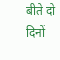बीते दो दिनों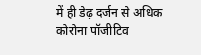में ही डेढ़ दर्जन से अधिक कोरोना पॉजीटिव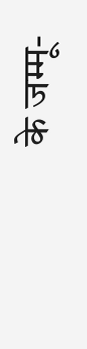के जम्मू-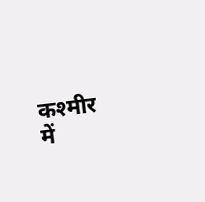कश्मीर में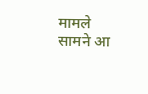मामले सामने आ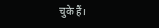चुके हैं।